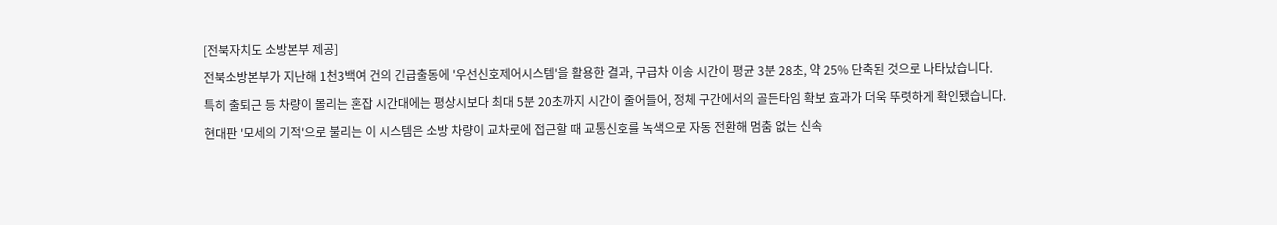[전북자치도 소방본부 제공]
전북소방본부가 지난해 1천3백여 건의 긴급출동에 '우선신호제어시스템'을 활용한 결과, 구급차 이송 시간이 평균 3분 28초, 약 25% 단축된 것으로 나타났습니다.
특히 출퇴근 등 차량이 몰리는 혼잡 시간대에는 평상시보다 최대 5분 20초까지 시간이 줄어들어, 정체 구간에서의 골든타임 확보 효과가 더욱 뚜렷하게 확인됐습니다.
현대판 '모세의 기적'으로 불리는 이 시스템은 소방 차량이 교차로에 접근할 때 교통신호를 녹색으로 자동 전환해 멈춤 없는 신속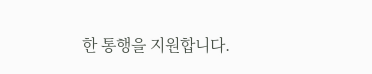한 통행을 지원합니다.